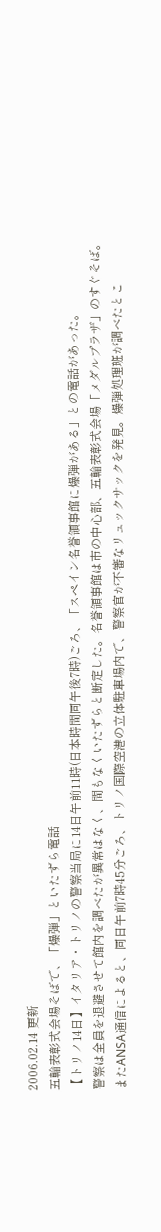2006.02.14 更新
五輪表彰式会場そばで、「爆弾」といたずら電話
【トリノ14日】イタリア・トリノの警察当局に14日午前11時(日本時間同午後7時)ごろ、「スペイン名誉領事館に爆弾がある」との電話があった。
警察は全員を退避させて館内を調べたが異常はなく、間もなくいたずらと断定した。名誉領事館は市の中心部、五輪表彰式会場「メダルプラザ」のすぐそば。
またANSA通信によると、同日午前7時45分ごろ、トリノ国際空港の立体駐車場内で、警察官が不審なリュックサックを発見。爆弾処理班が調べたとこ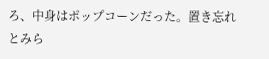ろ、中身はポップコーンだった。置き忘れとみら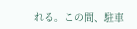れる。この間、駐車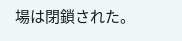場は閉鎖された。